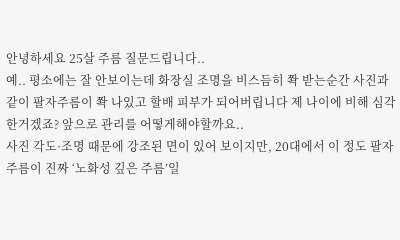안녕하세요 25살 주름 질문드립니다..
예.. 평소에는 잘 안보이는데 화장실 조명을 비스듬히 쫙 받는순간 사진과같이 팔자주름이 쫙 나있고 할배 피부가 되어버립니다 제 나이에 비해 심각한거겠죠? 앞으로 관리를 어떻게해야할까요..
사진 각도·조명 때문에 강조된 면이 있어 보이지만, 20대에서 이 정도 팔자 주름이 진짜 ‘노화성 깊은 주름’일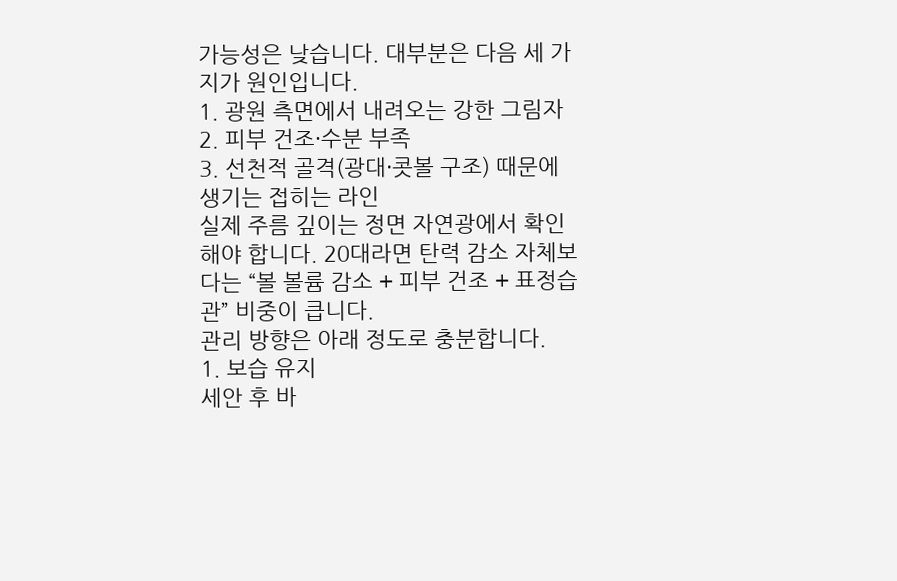가능성은 낮습니다. 대부분은 다음 세 가지가 원인입니다.
1. 광원 측면에서 내려오는 강한 그림자
2. 피부 건조·수분 부족
3. 선천적 골격(광대·콧볼 구조) 때문에 생기는 접히는 라인
실제 주름 깊이는 정면 자연광에서 확인해야 합니다. 20대라면 탄력 감소 자체보다는 “볼 볼륨 감소 + 피부 건조 + 표정습관” 비중이 큽니다.
관리 방향은 아래 정도로 충분합니다.
1. 보습 유지
세안 후 바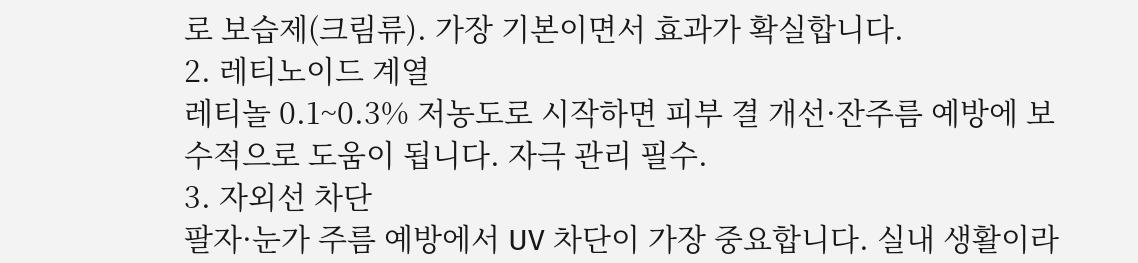로 보습제(크림류). 가장 기본이면서 효과가 확실합니다.
2. 레티노이드 계열
레티놀 0.1~0.3% 저농도로 시작하면 피부 결 개선·잔주름 예방에 보수적으로 도움이 됩니다. 자극 관리 필수.
3. 자외선 차단
팔자·눈가 주름 예방에서 UV 차단이 가장 중요합니다. 실내 생활이라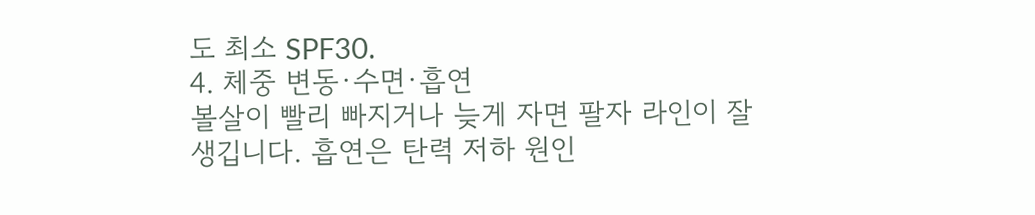도 최소 SPF30.
4. 체중 변동·수면·흡연
볼살이 빨리 빠지거나 늦게 자면 팔자 라인이 잘 생깁니다. 흡연은 탄력 저하 원인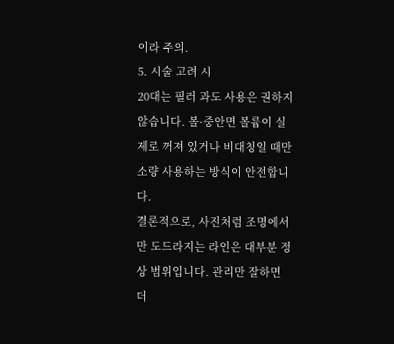이라 주의.
5. 시술 고려 시
20대는 필러 과도 사용은 권하지 않습니다. 볼·중안면 볼륨이 실제로 꺼져 있거나 비대칭일 때만 소량 사용하는 방식이 안전합니다.
결론적으로, 사진처럼 조명에서만 도드라지는 라인은 대부분 정상 범위입니다. 관리만 잘하면 더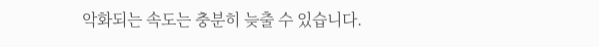악화되는 속도는 충분히 늦출 수 있습니다.